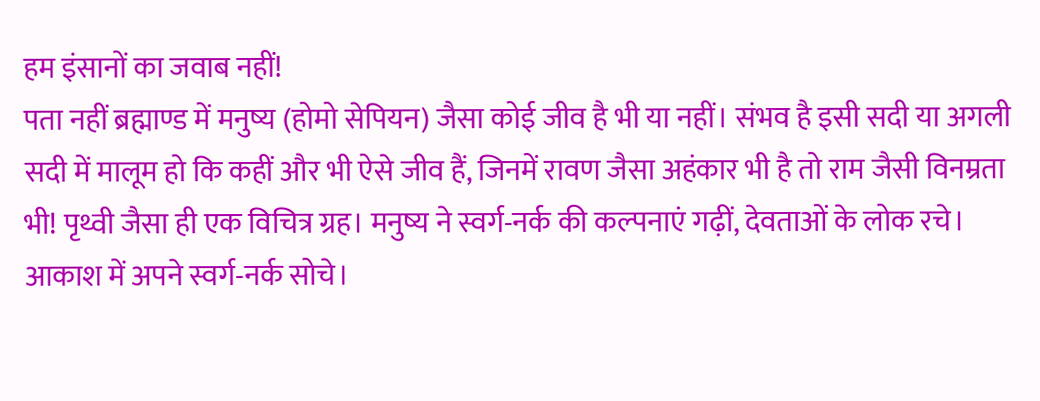हम इंसानों का जवाब नहीं!
पता नहीं ब्रह्माण्ड में मनुष्य (होमो सेपियन) जैसा कोई जीव है भी या नहीं। संभव है इसी सदी या अगली सदी में मालूम हो कि कहीं और भी ऐसे जीव हैं, जिनमें रावण जैसा अहंकार भी है तो राम जैसी विनम्रता भी! पृथ्वी जैसा ही एक विचित्र ग्रह। मनुष्य ने स्वर्ग-नर्क की कल्पनाएं गढ़ीं, देवताओं के लोक रचे। आकाश में अपने स्वर्ग-नर्क सोचे।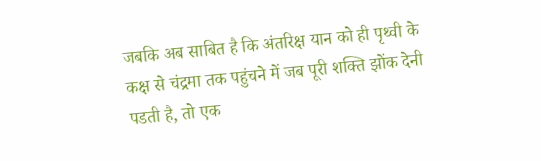जबकि अब साबित है कि अंतरिक्ष यान को ही पृथ्वी के कक्ष से चंद्रमा तक पहुंचने में जब पूरी शक्ति झोंक देनी पडती है, तो एक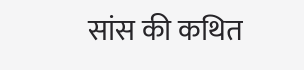सांस की कथित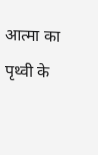आत्मा का पृथ्वी के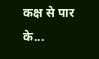कक्ष से पार के...